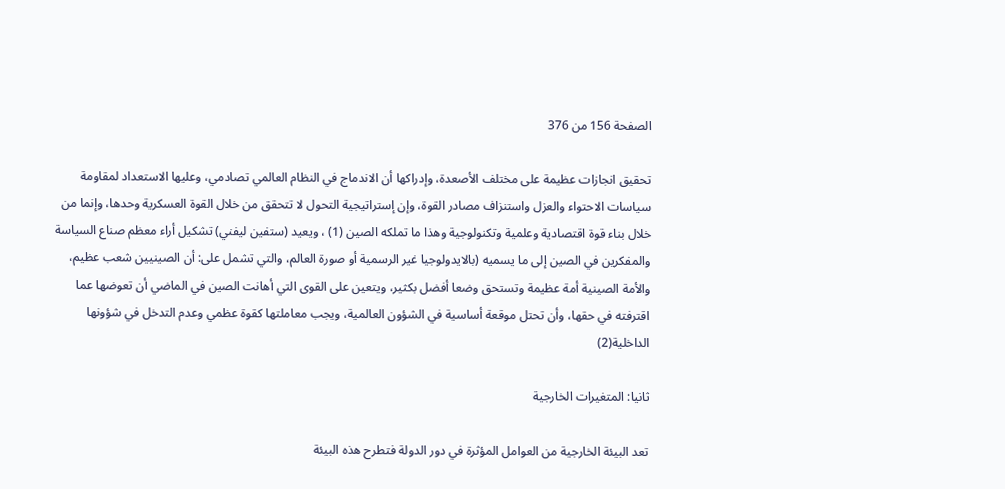الصفحة 156 من 376

تحقيق انجازات عظيمة على مختلف الأصعدة، وإدراكها أن الاندماج في النظام العالمي تصادمي، وعليها الاستعداد لمقاومة سياسات الاحتواء والعزل واستنزاف مصادر القوة، وإن إستراتيجية التحول لا تتحقق من خلال القوة العسكرية وحدها، وإنما من خلال بناء قوة اقتصادية وعلمية وتكنولوجية وهذا ما تملكه الصين (1) ، ويعيد (ستفين ليفني) تشکيل أراء معظم صناع السياسة والمفكرين في الصين إلى ما يسميه (بالايدولوجيا غير الرسمية أو صورة العالم، والتي تشمل على: أن الصينيين شعب عظيم، والأمة الصينية أمة عظيمة وتستحق وضعا أفضل بكثير، ويتعين على القوى التي أهانت الصين في الماضي أن تعوضها عما اقترفته في حقها، وأن تحتل موقعة أساسية في الشؤون العالمية، ويجب معاملتها كقوة عظمي وعدم التدخل في شؤونها الداخلية(2)

ثانيا: المتغيرات الخارجية

تعد البيئة الخارجية من العوامل المؤثرة في دور الدولة فتطرح هذه البيئة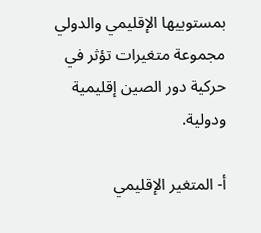بمستوييها الإقليمي والدولي مجموعة متغيرات تؤثر في حركية دور الصين إقليمية ودولية.

أ- المتغير الإقليمي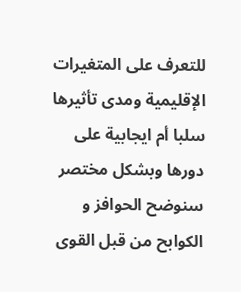للتعرف على المتغيرات الإقليمية ومدى تأثيرها سلبا أم ايجابية على دورها وبشكل مختصر سنوضح الحوافز و الكوابح من قبل القوى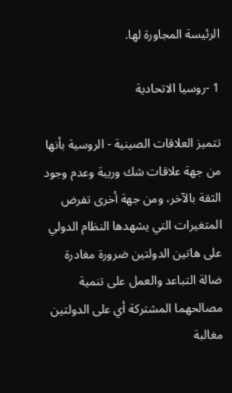الرئيسة المجاورة لها.

1 -روسيا الاتحادية

تتميز العلاقات الصينية - الروسية بأنها من جهة علاقات شك وريبة وعدم وجود الثقة بالآخر، ومن جهة أخرى تفرض المتغيرات التي يشهدها النظام الدولي على هاتين الدولتين ضرورة مغادرة ضالة التباعد والعمل على تنمية مصالحهما المشتركة أي على الدولتين مغالبة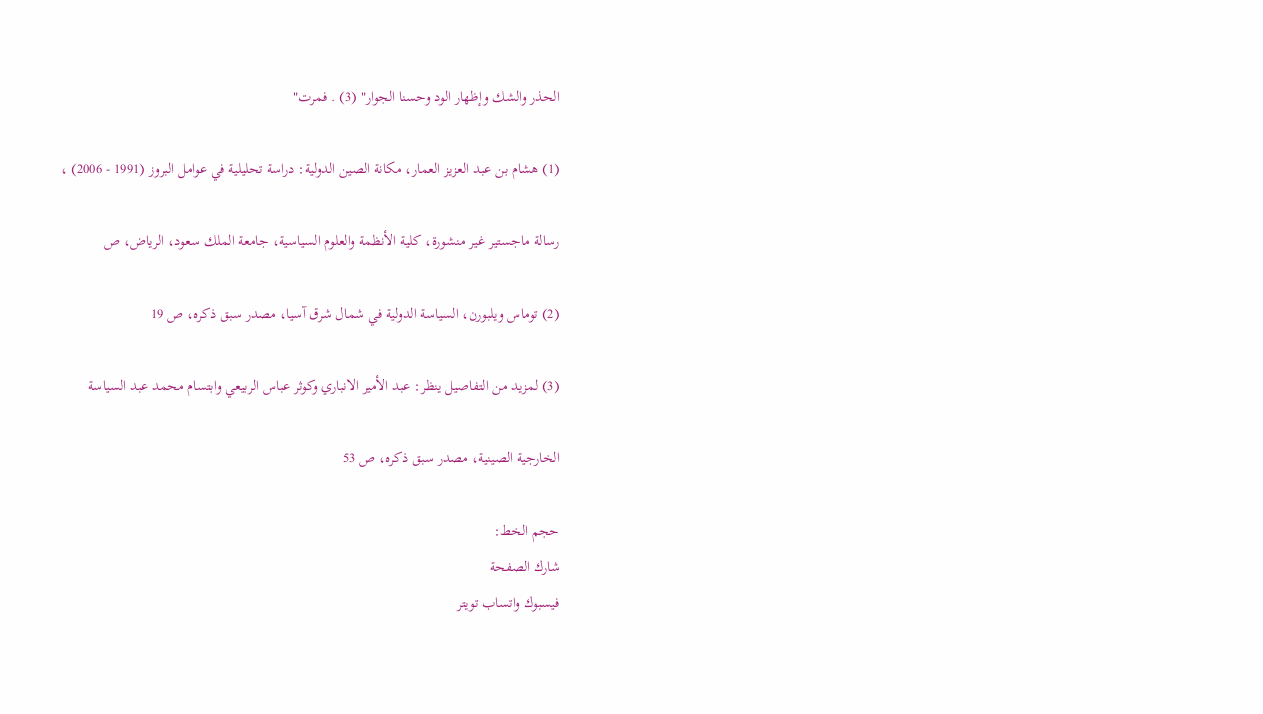الحذر والشك وإظهار الود وحسنا الجوار" (3) . فمرت"

(1) هشام بن عبد العزيز العمار، مكانة الصين الدولية: دراسة تحليلية في عوامل البروز (1991 - 2006) ،

رسالة ماجستير غير منشورة، كلية الأنظمة والعلوم السياسية، جامعة الملك سعود، الرياض، ص

(2) توماس ويلبورن، السياسة الدولية في شمال شرق آسيا، مصدر سبق ذكره، ص 19

(3) لمزيد من التفاصيل ينظر: عبد الأمير الانباري وكوثر عباس الربيعي وابتسام محمد عبد السياسة

الخارجية الصينية، مصدر سبق ذكره، ص 53

حجم الخط:
شارك الصفحة
فيسبوك واتساب تويتر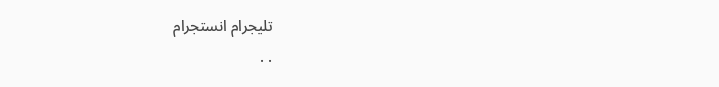تليجرام انستجرام
. .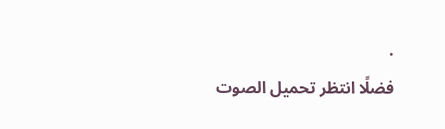.
فضلًا انتظر تحميل الصوت